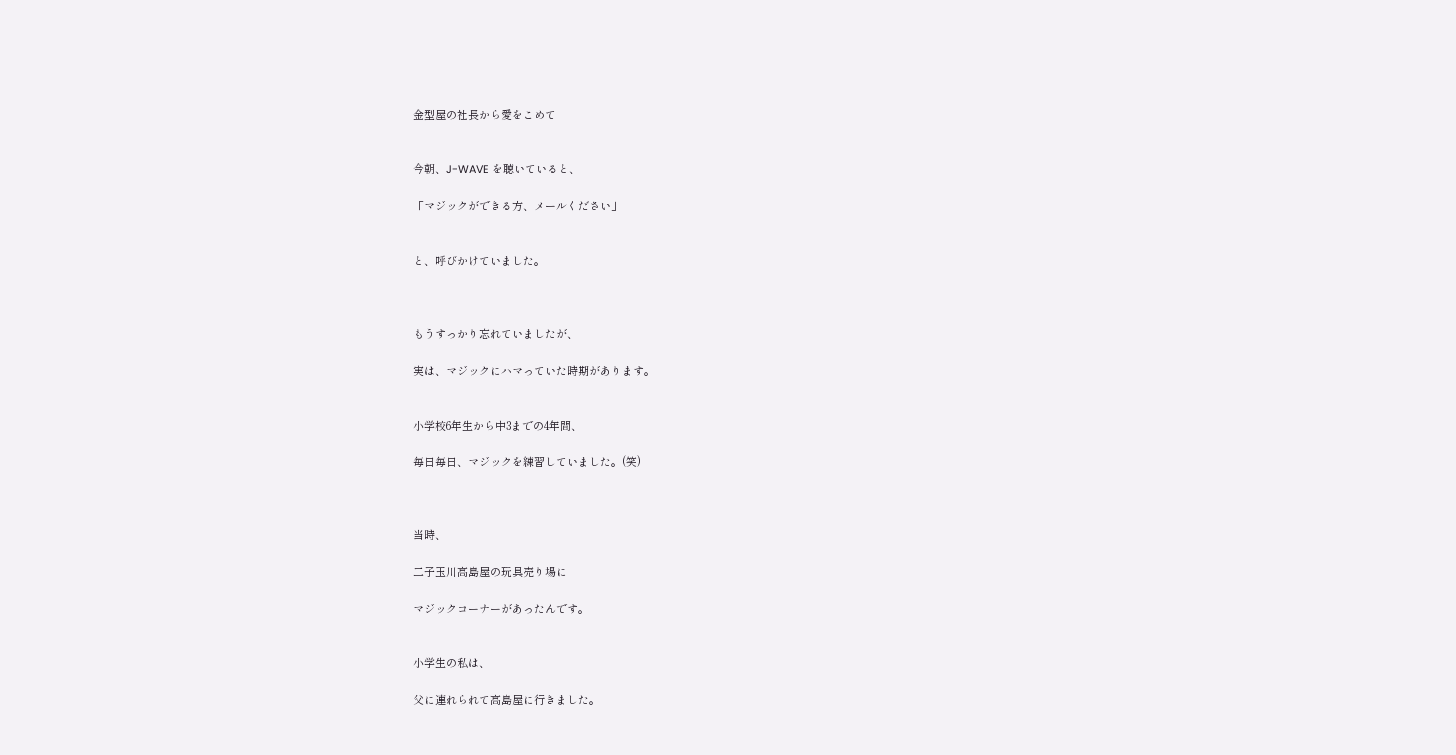金型屋の社長から愛をこめて


今朝、J-WAVE を聴いていると、

「マジックができる方、メールください」


と、呼びかけていました。



もうすっかり忘れていましたが、

実は、マジックにハマっていた時期があります。


小学校6年生から中3までの4年間、

毎日毎日、マジックを練習していました。(笑)



当時、

二子玉川高島屋の玩具売り場に

マジックコーナーがあったんです。


小学生の私は、

父に連れられて高島屋に行きました。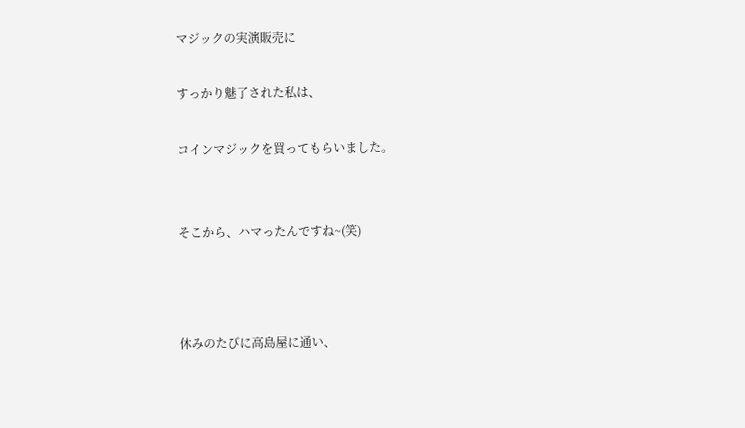マジックの実演販売に

すっかり魅了された私は、

コインマジックを買ってもらいました。


そこから、ハマったんですね~(笑)



休みのたびに高島屋に通い、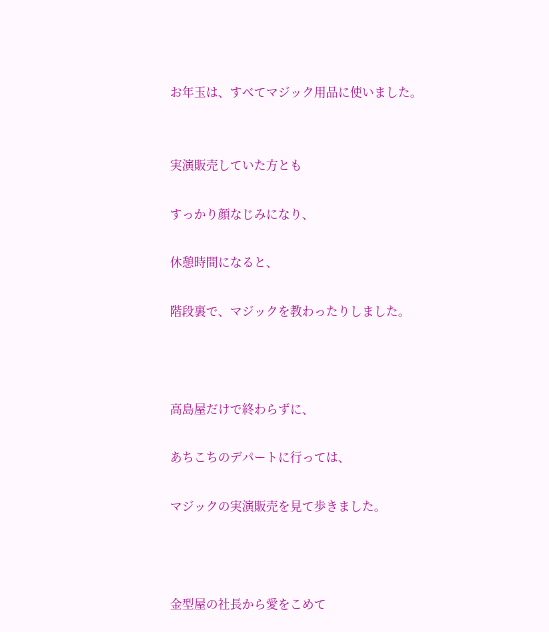お年玉は、すべてマジック用品に使いました。


実演販売していた方とも

すっかり顔なじみになり、

休憩時間になると、

階段裏で、マジックを教わったりしました。



高島屋だけで終わらずに、

あちこちのデパートに行っては、

マジックの実演販売を見て歩きました。



金型屋の社長から愛をこめて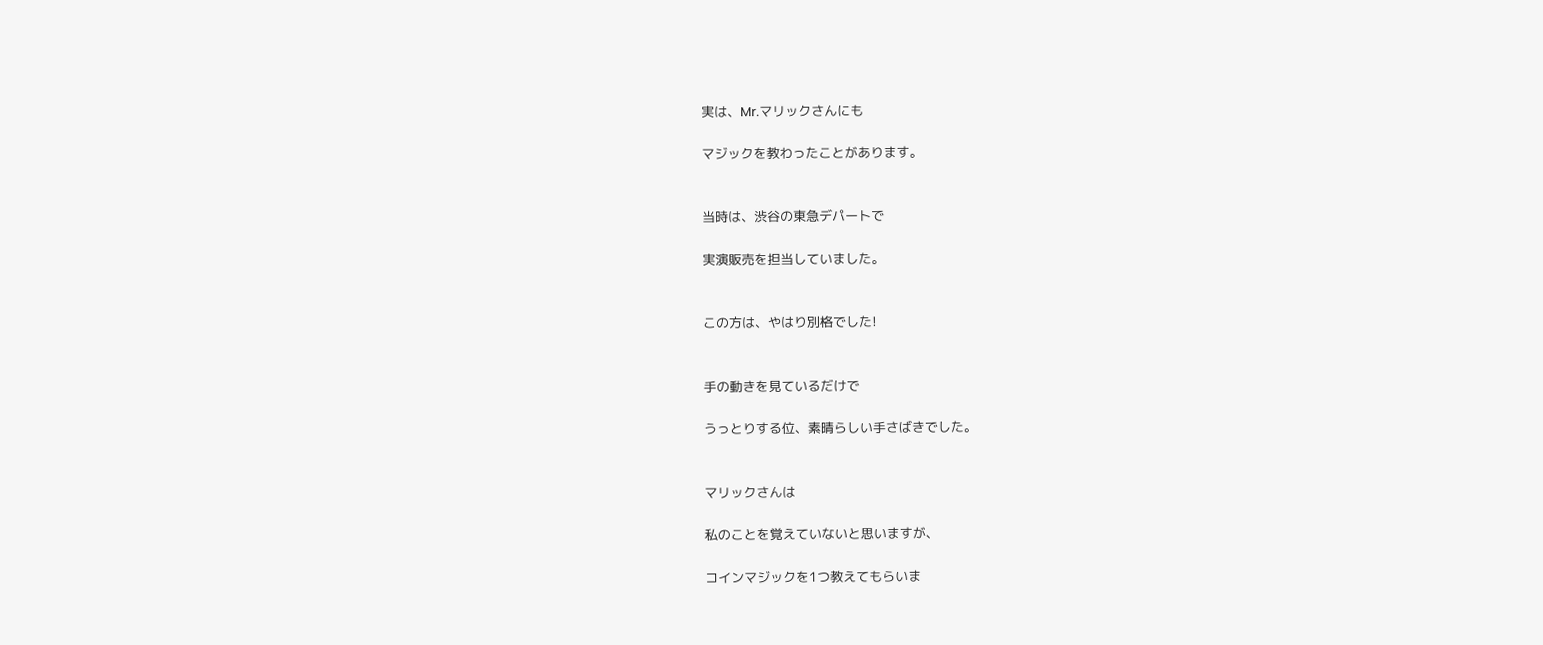実は、Mr.マリックさんにも

マジックを教わったことがあります。


当時は、渋谷の東急デパートで

実演販売を担当していました。


この方は、やはり別格でした!


手の動きを見ているだけで

うっとりする位、素晴らしい手さばきでした。


マリックさんは

私のことを覚えていないと思いますが、

コインマジックを1つ教えてもらいま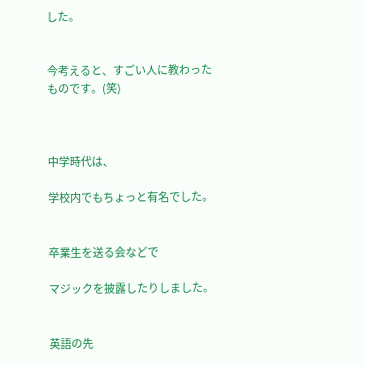した。


今考えると、すごい人に教わったものです。(笑)



中学時代は、

学校内でもちょっと有名でした。


卒業生を送る会などで

マジックを披露したりしました。


英語の先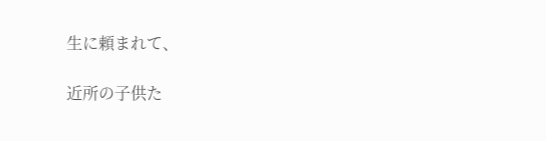生に頼まれて、

近所の子供た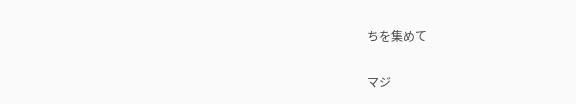ちを集めて

マジ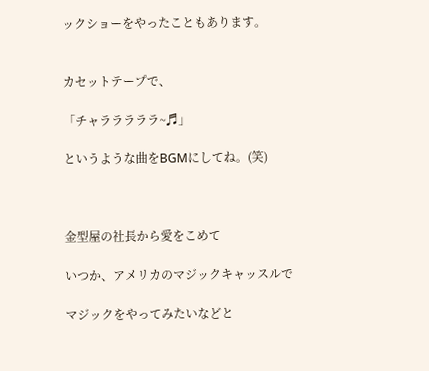ックショーをやったこともあります。


カセットテープで、

「チャラララララ~♬」

というような曲をBGMにしてね。(笑)



金型屋の社長から愛をこめて

いつか、アメリカのマジックキャッスルで

マジックをやってみたいなどと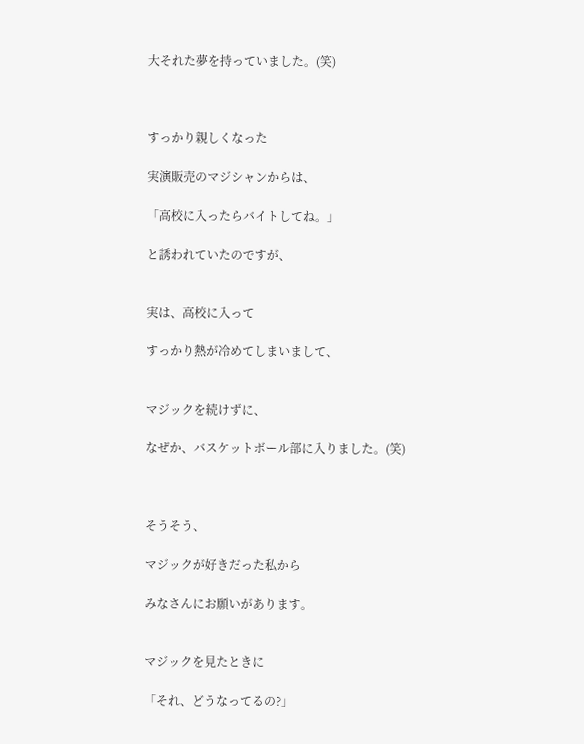大それた夢を持っていました。(笑)



すっかり親しくなった

実演販売のマジシャンからは、

「高校に入ったらバイトしてね。」

と誘われていたのですが、


実は、高校に入って

すっかり熱が冷めてしまいまして、


マジックを続けずに、

なぜか、バスケットボール部に入りました。(笑)



そうそう、

マジックが好きだった私から

みなさんにお願いがあります。


マジックを見たときに

「それ、どうなってるの?」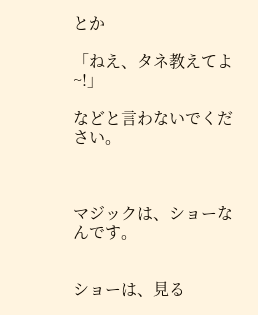とか

「ねえ、タネ教えてよ~!」

などと言わないでください。



マジックは、ショーなんです。


ショーは、見る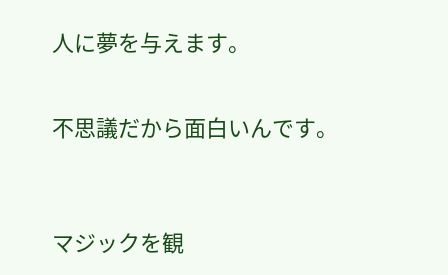人に夢を与えます。


不思議だから面白いんです。



マジックを観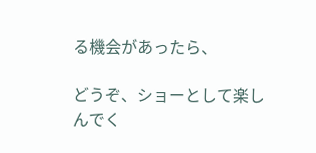る機会があったら、

どうぞ、ショーとして楽しんでく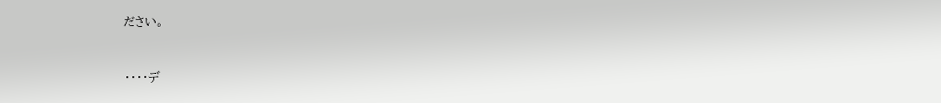ださい。


・・・・デ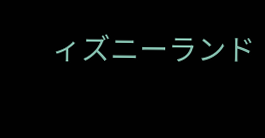ィズニーランド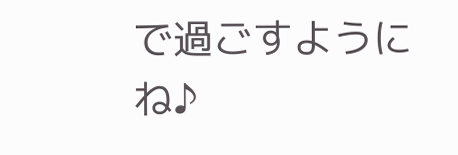で過ごすようにね♪